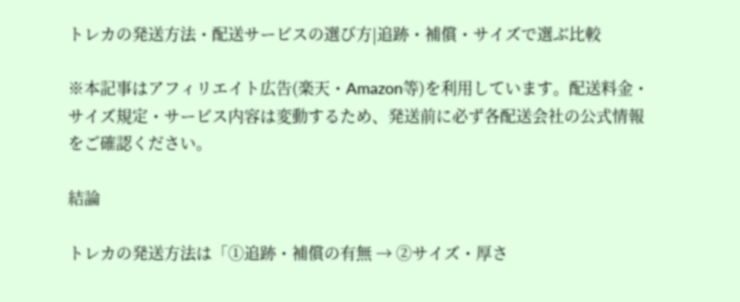トレカの発送方法・配送サービスの選び方|追跡・補償・サイズで選ぶ比較

※本記事はアフィリエイト広告(楽天・Amazon等)を利用しています。配送料金・サイズ規定・サービス内容は変動するため、発送前に必ず各配送会社の公式情報をご確認ください。

結論

トレカの発送方法は「①追跡・補償の有無 → ②サイズ・厚さ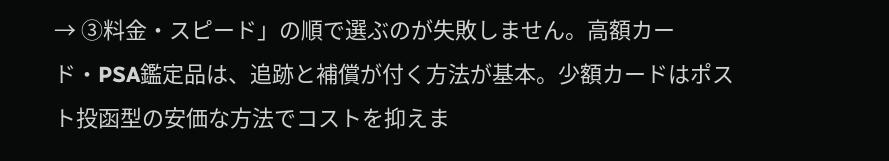→ ③料金・スピード」の順で選ぶのが失敗しません。高額カード・PSA鑑定品は、追跡と補償が付く方法が基本。少額カードはポスト投函型の安価な方法でコストを抑えま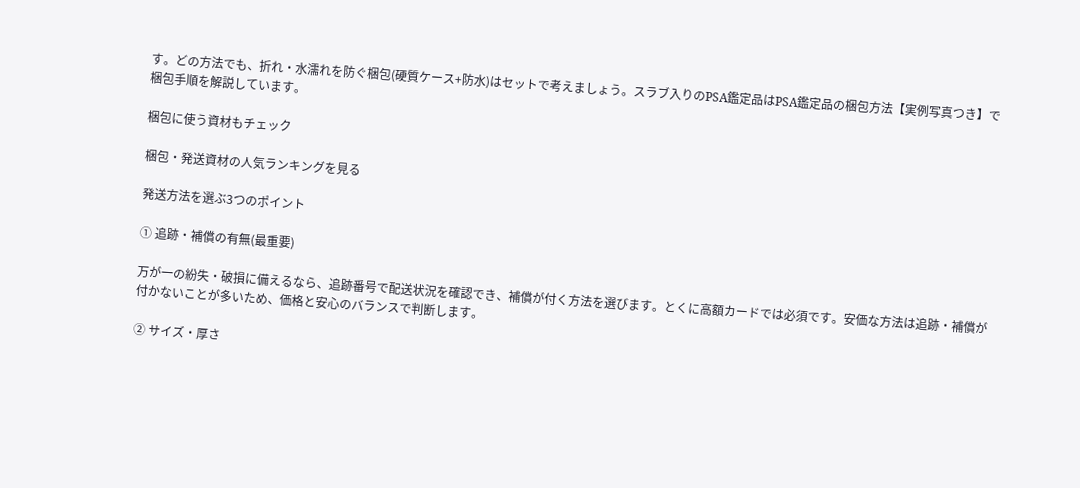す。どの方法でも、折れ・水濡れを防ぐ梱包(硬質ケース+防水)はセットで考えましょう。スラブ入りのPSA鑑定品はPSA鑑定品の梱包方法【実例写真つき】で梱包手順を解説しています。

梱包に使う資材もチェック

梱包・発送資材の人気ランキングを見る

発送方法を選ぶ3つのポイント

① 追跡・補償の有無(最重要)

万が一の紛失・破損に備えるなら、追跡番号で配送状況を確認でき、補償が付く方法を選びます。とくに高額カードでは必須です。安価な方法は追跡・補償が付かないことが多いため、価格と安心のバランスで判断します。

② サイズ・厚さ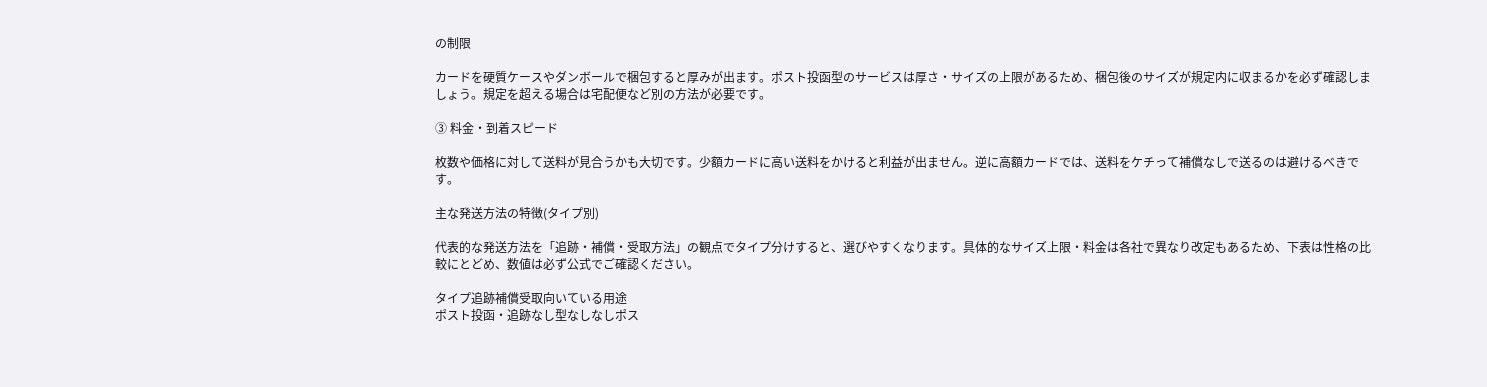の制限

カードを硬質ケースやダンボールで梱包すると厚みが出ます。ポスト投函型のサービスは厚さ・サイズの上限があるため、梱包後のサイズが規定内に収まるかを必ず確認しましょう。規定を超える場合は宅配便など別の方法が必要です。

③ 料金・到着スピード

枚数や価格に対して送料が見合うかも大切です。少額カードに高い送料をかけると利益が出ません。逆に高額カードでは、送料をケチって補償なしで送るのは避けるべきです。

主な発送方法の特徴(タイプ別)

代表的な発送方法を「追跡・補償・受取方法」の観点でタイプ分けすると、選びやすくなります。具体的なサイズ上限・料金は各社で異なり改定もあるため、下表は性格の比較にとどめ、数値は必ず公式でご確認ください。

タイプ追跡補償受取向いている用途
ポスト投函・追跡なし型なしなしポス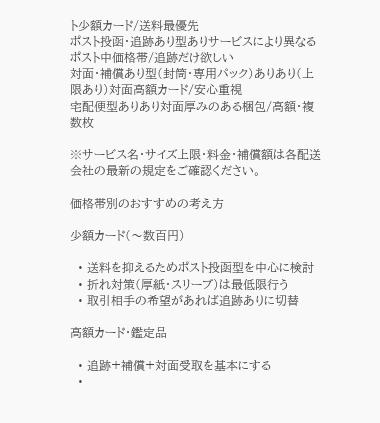ト少額カード/送料最優先
ポスト投函・追跡あり型ありサービスにより異なるポスト中価格帯/追跡だけ欲しい
対面・補償あり型(封筒・専用パック)ありあり(上限あり)対面高額カード/安心重視
宅配便型ありあり対面厚みのある梱包/高額・複数枚

※サービス名・サイズ上限・料金・補償額は各配送会社の最新の規定をご確認ください。

価格帯別のおすすめの考え方

少額カード(〜数百円)

  • 送料を抑えるためポスト投函型を中心に検討
  • 折れ対策(厚紙・スリーブ)は最低限行う
  • 取引相手の希望があれば追跡ありに切替

高額カード・鑑定品

  • 追跡+補償+対面受取を基本にする
  •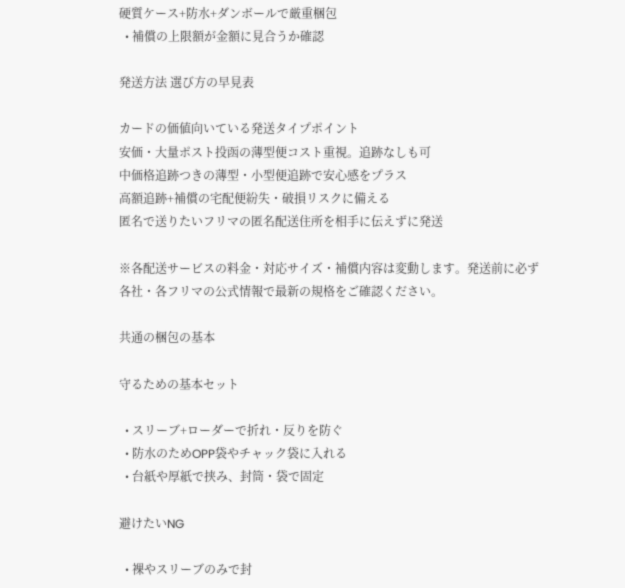硬質ケース+防水+ダンボールで厳重梱包
  • 補償の上限額が金額に見合うか確認

発送方法 選び方の早見表

カードの価値向いている発送タイプポイント
安価・大量ポスト投函の薄型便コスト重視。追跡なしも可
中価格追跡つきの薄型・小型便追跡で安心感をプラス
高額追跡+補償の宅配便紛失・破損リスクに備える
匿名で送りたいフリマの匿名配送住所を相手に伝えずに発送

※各配送サービスの料金・対応サイズ・補償内容は変動します。発送前に必ず各社・各フリマの公式情報で最新の規格をご確認ください。

共通の梱包の基本

守るための基本セット

  • スリーブ+ローダーで折れ・反りを防ぐ
  • 防水のためOPP袋やチャック袋に入れる
  • 台紙や厚紙で挟み、封筒・袋で固定

避けたいNG

  • 裸やスリーブのみで封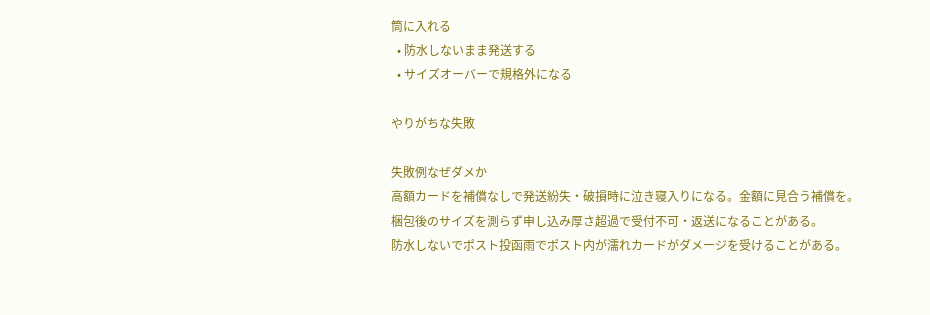筒に入れる
  • 防水しないまま発送する
  • サイズオーバーで規格外になる

やりがちな失敗

失敗例なぜダメか
高額カードを補償なしで発送紛失・破損時に泣き寝入りになる。金額に見合う補償を。
梱包後のサイズを測らず申し込み厚さ超過で受付不可・返送になることがある。
防水しないでポスト投函雨でポスト内が濡れカードがダメージを受けることがある。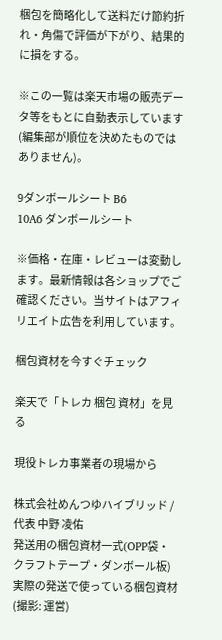梱包を簡略化して送料だけ節約折れ・角傷で評価が下がり、結果的に損をする。

※この一覧は楽天市場の販売データ等をもとに自動表示しています(編集部が順位を決めたものではありません)。

9ダンボールシート B6
10A6 ダンボールシート

※価格・在庫・レビューは変動します。最新情報は各ショップでご確認ください。当サイトはアフィリエイト広告を利用しています。

梱包資材を今すぐチェック

楽天で「トレカ 梱包 資材」を見る

現役トレカ事業者の現場から

株式会社めんつゆハイブリッド / 代表 中野 凌佑
発送用の梱包資材一式(OPP袋・クラフトテープ・ダンボール板)
実際の発送で使っている梱包資材(撮影: 運営)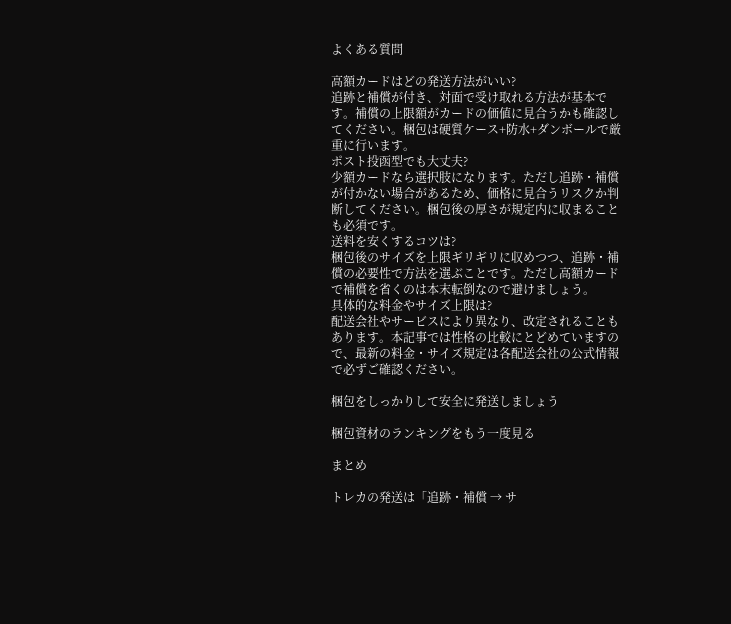よくある質問

高額カードはどの発送方法がいい?
追跡と補償が付き、対面で受け取れる方法が基本です。補償の上限額がカードの価値に見合うかも確認してください。梱包は硬質ケース+防水+ダンボールで厳重に行います。
ポスト投函型でも大丈夫?
少額カードなら選択肢になります。ただし追跡・補償が付かない場合があるため、価格に見合うリスクか判断してください。梱包後の厚さが規定内に収まることも必須です。
送料を安くするコツは?
梱包後のサイズを上限ギリギリに収めつつ、追跡・補償の必要性で方法を選ぶことです。ただし高額カードで補償を省くのは本末転倒なので避けましょう。
具体的な料金やサイズ上限は?
配送会社やサービスにより異なり、改定されることもあります。本記事では性格の比較にとどめていますので、最新の料金・サイズ規定は各配送会社の公式情報で必ずご確認ください。

梱包をしっかりして安全に発送しましょう

梱包資材のランキングをもう一度見る

まとめ

トレカの発送は「追跡・補償 → サ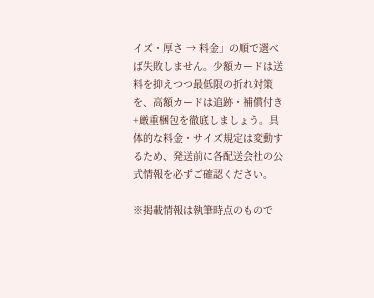イズ・厚さ → 料金」の順で選べば失敗しません。少額カードは送料を抑えつつ最低限の折れ対策を、高額カードは追跡・補償付き+厳重梱包を徹底しましょう。具体的な料金・サイズ規定は変動するため、発送前に各配送会社の公式情報を必ずご確認ください。

※掲載情報は執筆時点のもので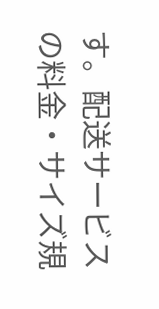す。配送サービスの料金・サイズ規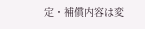定・補償内容は変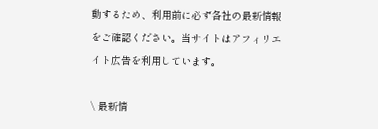動するため、利用前に必ず各社の最新情報をご確認ください。当サイトはアフィリエイト広告を利用しています。

\ 最新情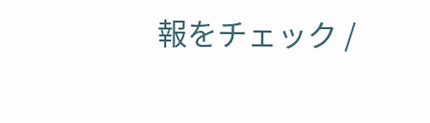報をチェック /